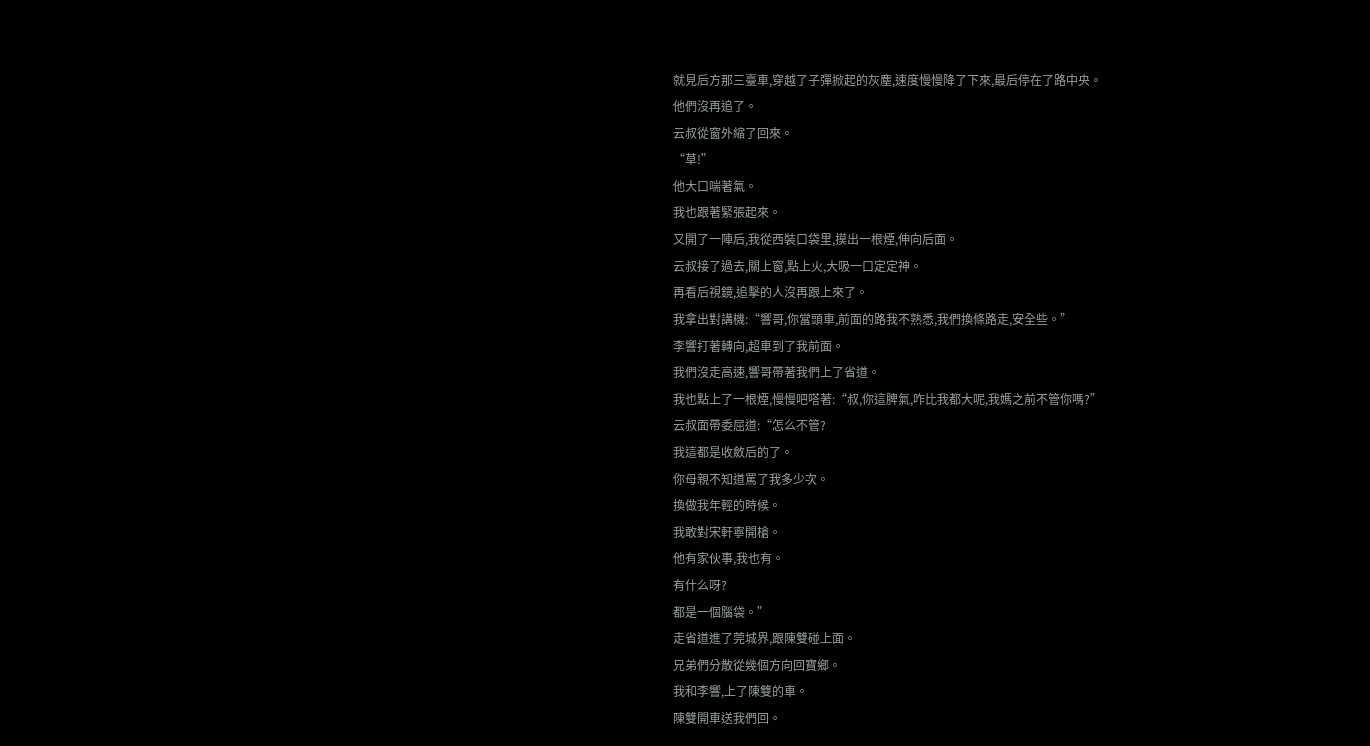就見后方那三臺車,穿越了子彈掀起的灰塵,速度慢慢降了下來,最后停在了路中央。
他們沒再追了。
云叔從窗外縮了回來。
“草!”
他大口喘著氣。
我也跟著緊張起來。
又開了一陣后,我從西裝口袋里,摸出一根煙,伸向后面。
云叔接了過去,關上窗,點上火,大吸一口定定神。
再看后視鏡,追擊的人沒再跟上來了。
我拿出對講機:“響哥,你當頭車,前面的路我不熟悉,我們換條路走,安全些。”
李響打著轉向,超車到了我前面。
我們沒走高速,響哥帶著我們上了省道。
我也點上了一根煙,慢慢吧嗒著:“叔,你這脾氣,咋比我都大呢,我媽之前不管你嗎?”
云叔面帶委屈道:“怎么不管?
我這都是收斂后的了。
你母親不知道罵了我多少次。
換做我年輕的時候。
我敢對宋軒寧開槍。
他有家伙事,我也有。
有什么呀?
都是一個腦袋。”
走省道進了莞城界,跟陳雙碰上面。
兄弟們分散從幾個方向回寶鄉。
我和李響,上了陳雙的車。
陳雙開車送我們回。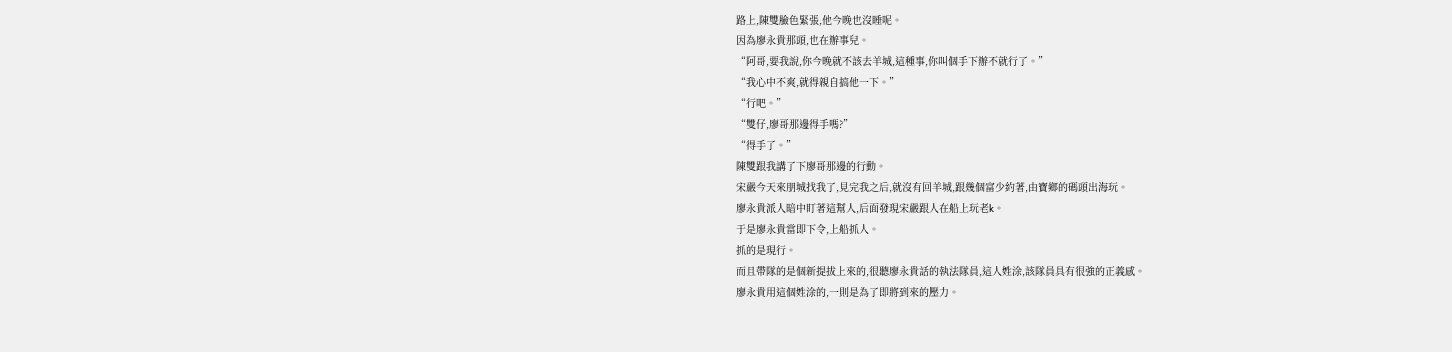路上,陳雙臉色緊張,他今晚也沒睡呢。
因為廖永貴那頭,也在辦事兒。
“阿哥,要我說,你今晚就不該去羊城,這種事,你叫個手下辦不就行了。”
“我心中不爽,就得親自搞他一下。”
“行吧。”
“雙仔,廖哥那邊得手嗎?”
“得手了。”
陳雙跟我講了下廖哥那邊的行動。
宋嚴今天來朋城找我了,見完我之后,就沒有回羊城,跟幾個富少約著,由寶鄉的碼頭出海玩。
廖永貴派人暗中盯著這幫人,后面發現宋嚴跟人在船上玩老k。
于是廖永貴當即下令,上船抓人。
抓的是現行。
而且帶隊的是個新提拔上來的,很聽廖永貴話的執法隊員,這人姓涂,該隊員具有很強的正義感。
廖永貴用這個姓涂的,一則是為了即將到來的壓力。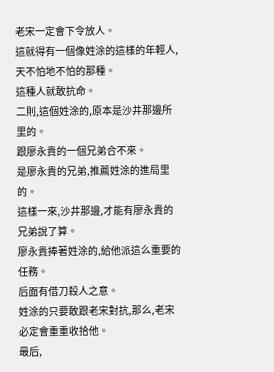老宋一定會下令放人。
這就得有一個像姓涂的這樣的年輕人,天不怕地不怕的那種。
這種人就敢抗命。
二則,這個姓涂的,原本是沙井那邊所里的。
跟廖永貴的一個兄弟合不來。
是廖永貴的兄弟,推薦姓涂的進局里的。
這樣一來,沙井那邊,才能有廖永貴的兄弟說了算。
廖永貴捧著姓涂的,給他派這么重要的任務。
后面有借刀殺人之意。
姓涂的只要敢跟老宋對抗,那么,老宋必定會重重收拾他。
最后,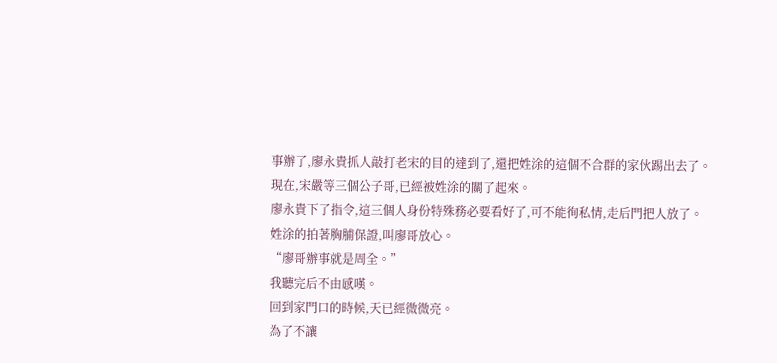事辦了,廖永貴抓人敲打老宋的目的達到了,還把姓涂的這個不合群的家伙踢出去了。
現在,宋嚴等三個公子哥,已經被姓涂的關了起來。
廖永貴下了指令,這三個人身份特殊務必要看好了,可不能徇私情,走后門把人放了。
姓涂的拍著胸脯保證,叫廖哥放心。
“廖哥辦事就是周全。”
我聽完后不由感嘆。
回到家門口的時候,天已經微微亮。
為了不讓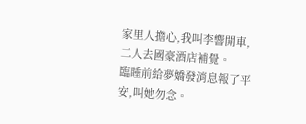家里人擔心,我叫李響開車,二人去國豪酒店補覺。
臨睡前給夢嬌發消息報了平安,叫她勿念。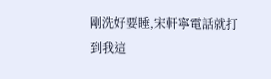剛洗好要睡,宋軒寧電話就打到我這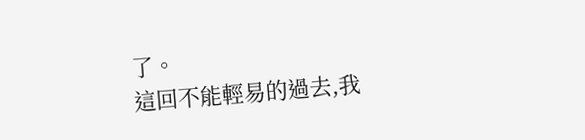了。
這回不能輕易的過去,我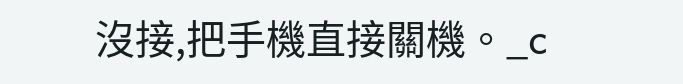沒接,把手機直接關機。_c